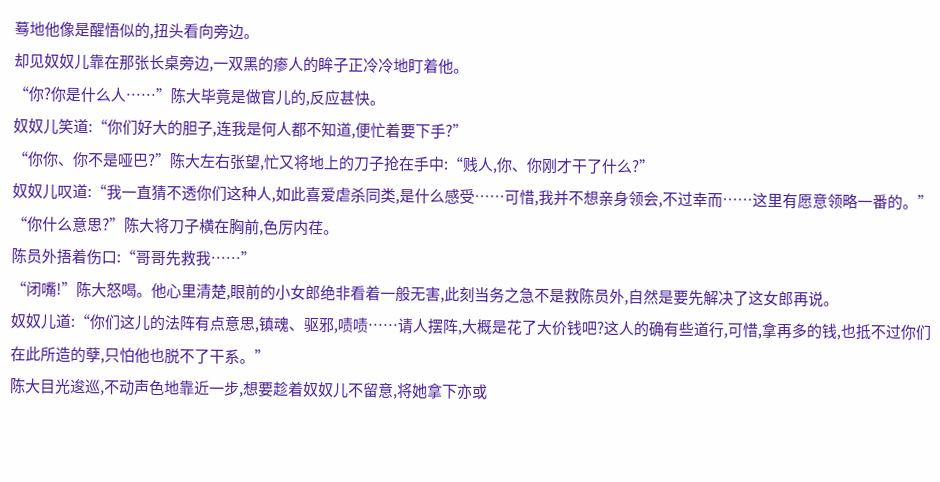蓦地他像是醒悟似的,扭头看向旁边。
却见奴奴儿靠在那张长桌旁边,一双黑的瘆人的眸子正冷冷地盯着他。
“你?你是什么人……”陈大毕竟是做官儿的,反应甚快。
奴奴儿笑道:“你们好大的胆子,连我是何人都不知道,便忙着要下手?”
“你你、你不是哑巴?”陈大左右张望,忙又将地上的刀子抢在手中:“贱人,你、你刚才干了什么?”
奴奴儿叹道:“我一直猜不透你们这种人,如此喜爱虐杀同类,是什么感受……可惜,我并不想亲身领会,不过幸而……这里有愿意领略一番的。”
“你什么意思?”陈大将刀子横在胸前,色厉内荏。
陈员外捂着伤口:“哥哥先救我……”
“闭嘴!”陈大怒喝。他心里清楚,眼前的小女郎绝非看着一般无害,此刻当务之急不是救陈员外,自然是要先解决了这女郎再说。
奴奴儿道:“你们这儿的法阵有点意思,镇魂、驱邪,啧啧……请人摆阵,大概是花了大价钱吧?这人的确有些道行,可惜,拿再多的钱,也抵不过你们在此所造的孽,只怕他也脱不了干系。”
陈大目光逡巡,不动声色地靠近一步,想要趁着奴奴儿不留意,将她拿下亦或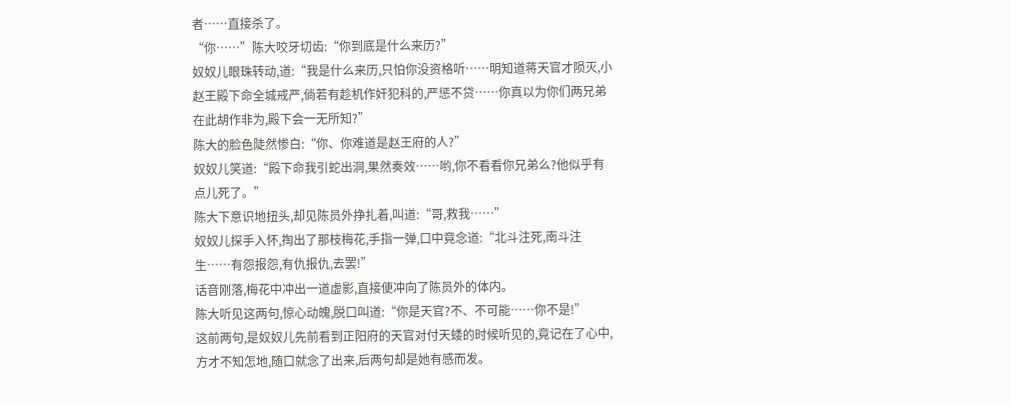者……直接杀了。
“你……”陈大咬牙切齿:“你到底是什么来历?”
奴奴儿眼珠转动,道:“我是什么来历,只怕你没资格听……明知道蒋天官才陨灭,小赵王殿下命全城戒严,倘若有趁机作奸犯科的,严惩不贷……你真以为你们两兄弟在此胡作非为,殿下会一无所知?”
陈大的脸色陡然惨白:“你、你难道是赵王府的人?”
奴奴儿笑道:“殿下命我引蛇出洞,果然奏效……哟,你不看看你兄弟么?他似乎有点儿死了。”
陈大下意识地扭头,却见陈员外挣扎着,叫道:“哥,救我……”
奴奴儿探手入怀,掏出了那枝梅花,手指一弹,口中竟念道:“北斗注死,南斗注生……有怨报怨,有仇报仇,去罢!”
话音刚落,梅花中冲出一道虚影,直接便冲向了陈员外的体内。
陈大听见这两句,惊心动魄,脱口叫道:“你是天官?不、不可能……你不是!”
这前两句,是奴奴儿先前看到正阳府的天官对付天蝼的时候听见的,竟记在了心中,方才不知怎地,随口就念了出来,后两句却是她有感而发。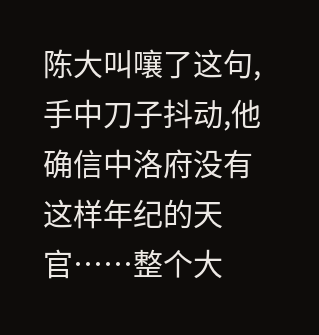陈大叫嚷了这句,手中刀子抖动,他确信中洛府没有这样年纪的天官……整个大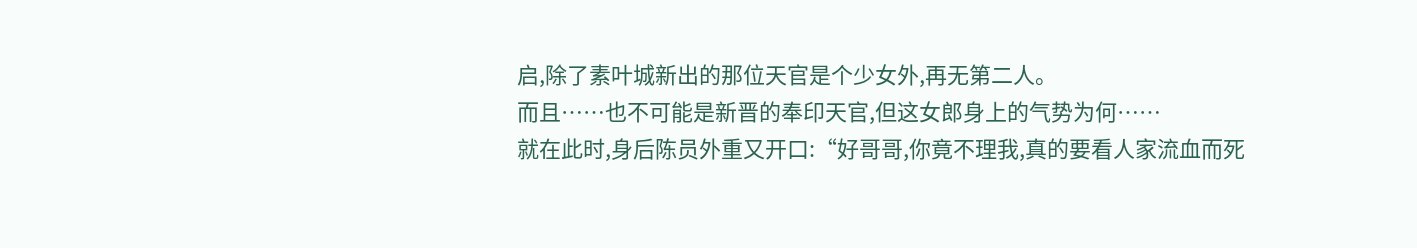启,除了素叶城新出的那位天官是个少女外,再无第二人。
而且……也不可能是新晋的奉印天官,但这女郎身上的气势为何……
就在此时,身后陈员外重又开口:“好哥哥,你竟不理我,真的要看人家流血而死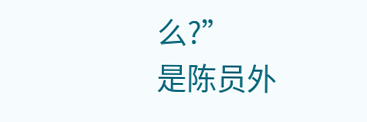么?”
是陈员外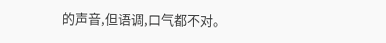的声音,但语调,口气都不对。